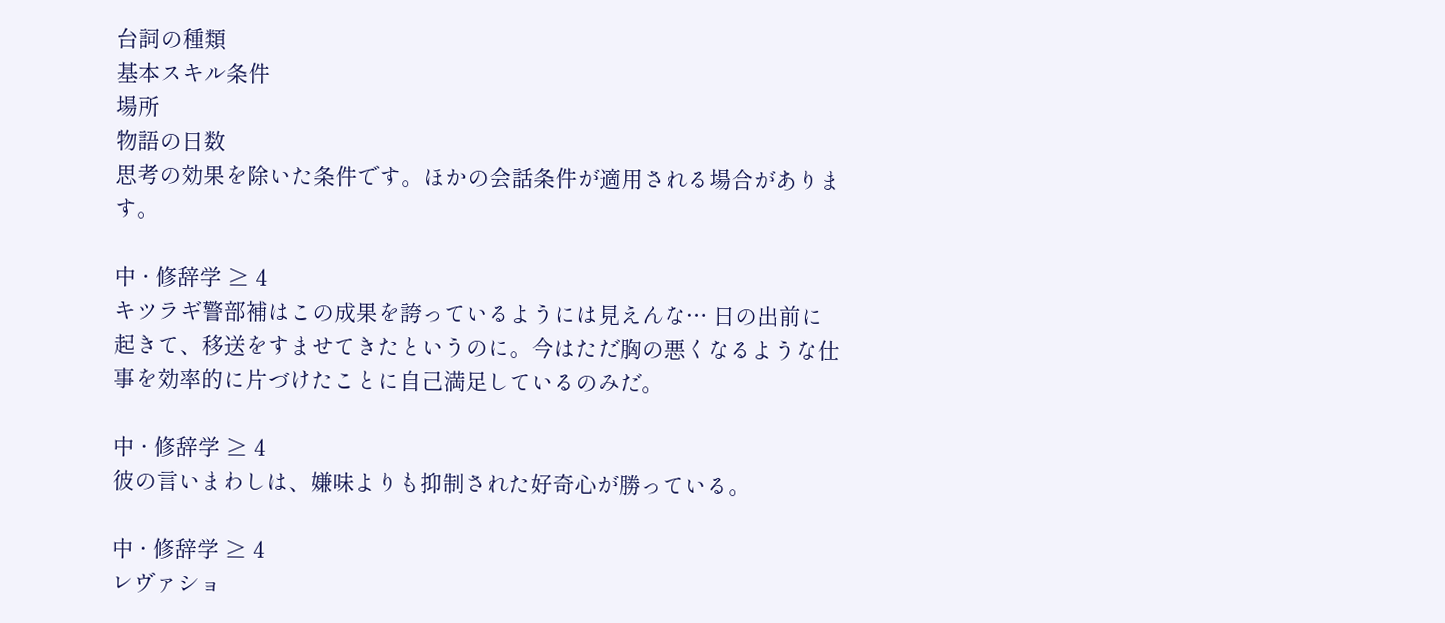台詞の種類
基本スキル条件
場所
物語の日数
思考の効果を除いた条件です。ほかの会話条件が適用される場合があります。

中 · 修辞学 ≥ 4
キツラギ警部補はこの成果を誇っているようには見えんな… 日の出前に起きて、移送をすませてきたというのに。今はただ胸の悪くなるような仕事を効率的に片づけたことに自己満足しているのみだ。

中 · 修辞学 ≥ 4
彼の言いまわしは、嫌味よりも抑制された好奇心が勝っている。

中 · 修辞学 ≥ 4
レヴァショ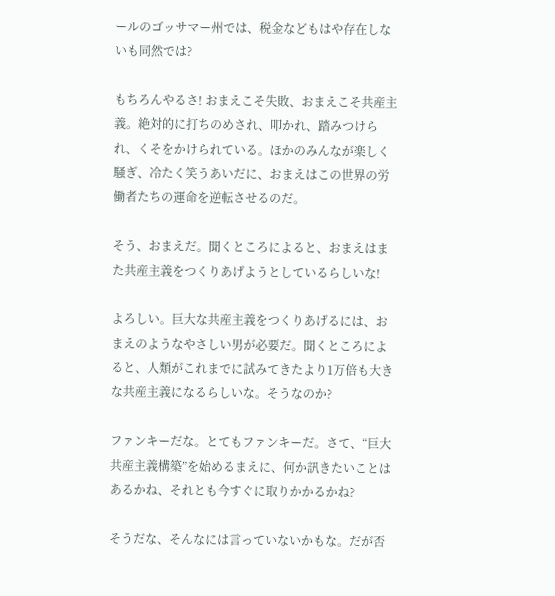ールのゴッサマー州では、税金などもはや存在しないも同然では?

もちろんやるさ! おまえこそ失敗、おまえこそ共産主義。絶対的に打ちのめされ、叩かれ、踏みつけられ、くそをかけられている。ほかのみんなが楽しく騒ぎ、冷たく笑うあいだに、おまえはこの世界の労働者たちの運命を逆転させるのだ。

そう、おまえだ。聞くところによると、おまえはまた共産主義をつくりあげようとしているらしいな!

よろしい。巨大な共産主義をつくりあげるには、おまえのようなやさしい男が必要だ。聞くところによると、人類がこれまでに試みてきたより1万倍も大きな共産主義になるらしいな。そうなのか?

ファンキーだな。とてもファンキーだ。さて、“巨大共産主義構築”を始めるまえに、何か訊きたいことはあるかね、それとも今すぐに取りかかるかね?

そうだな、そんなには言っていないかもな。だが否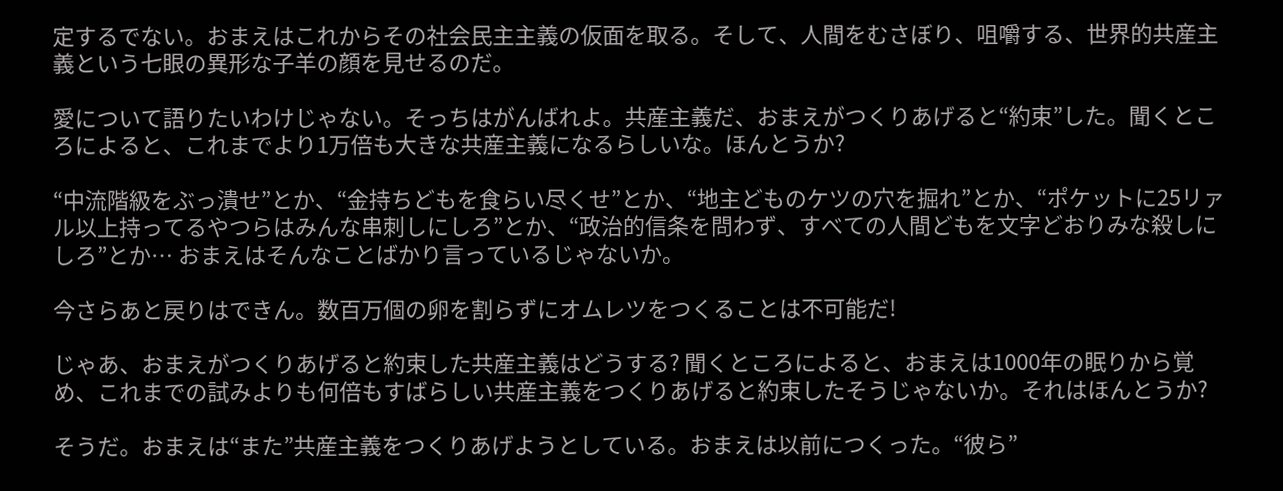定するでない。おまえはこれからその社会民主主義の仮面を取る。そして、人間をむさぼり、咀嚼する、世界的共産主義という七眼の異形な子羊の顔を見せるのだ。

愛について語りたいわけじゃない。そっちはがんばれよ。共産主義だ、おまえがつくりあげると“約束”した。聞くところによると、これまでより1万倍も大きな共産主義になるらしいな。ほんとうか?

“中流階級をぶっ潰せ”とか、“金持ちどもを食らい尽くせ”とか、“地主どものケツの穴を掘れ”とか、“ポケットに25リァル以上持ってるやつらはみんな串刺しにしろ”とか、“政治的信条を問わず、すべての人間どもを文字どおりみな殺しにしろ”とか… おまえはそんなことばかり言っているじゃないか。

今さらあと戻りはできん。数百万個の卵を割らずにオムレツをつくることは不可能だ!

じゃあ、おまえがつくりあげると約束した共産主義はどうする? 聞くところによると、おまえは1000年の眠りから覚め、これまでの試みよりも何倍もすばらしい共産主義をつくりあげると約束したそうじゃないか。それはほんとうか?

そうだ。おまえは“また”共産主義をつくりあげようとしている。おまえは以前につくった。“彼ら”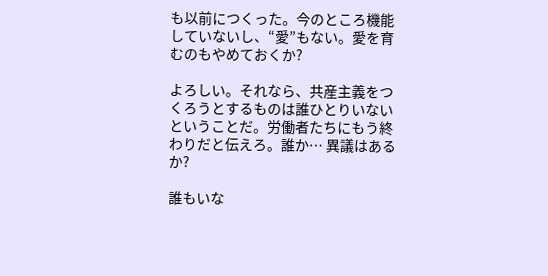も以前につくった。今のところ機能していないし、“愛”もない。愛を育むのもやめておくか?

よろしい。それなら、共産主義をつくろうとするものは誰ひとりいないということだ。労働者たちにもう終わりだと伝えろ。誰か… 異議はあるか?

誰もいな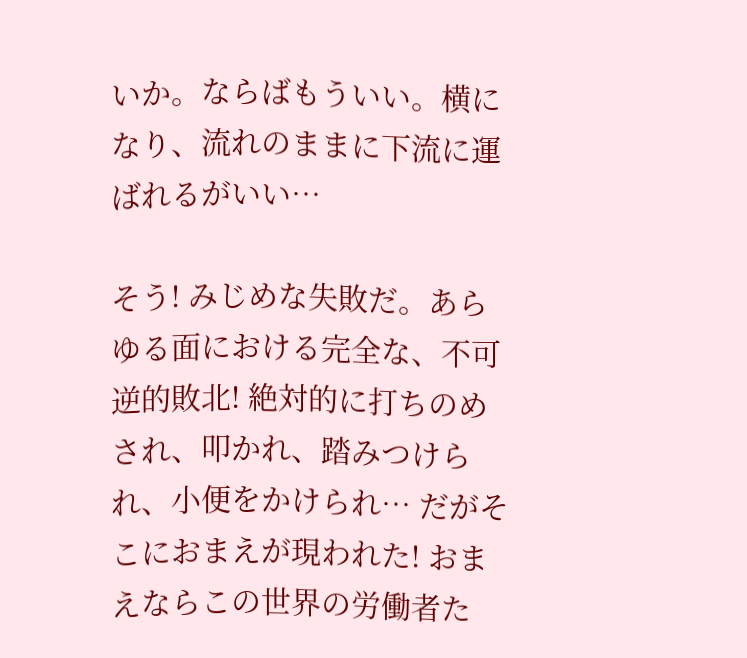いか。ならばもういい。横になり、流れのままに下流に運ばれるがいい…

そう! みじめな失敗だ。あらゆる面における完全な、不可逆的敗北! 絶対的に打ちのめされ、叩かれ、踏みつけられ、小便をかけられ… だがそこにおまえが現われた! おまえならこの世界の労働者た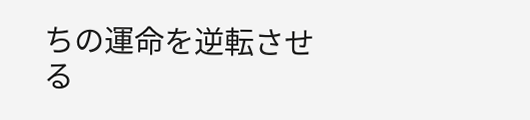ちの運命を逆転させる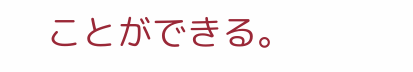ことができる。